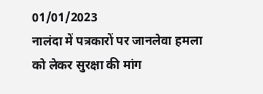01/01/2023
नालंदा में पत्रकारों पर जानलेवा हमला को लेकर सुरक्षा की मांग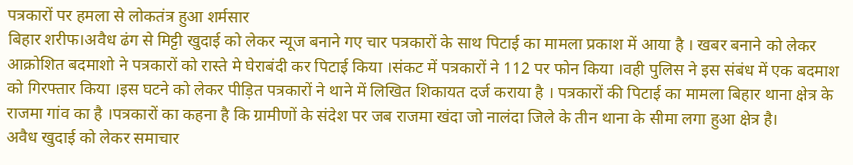पत्रकारों पर हमला से लोकतंत्र हुआ शर्मसार
बिहार शरीफ।अवैध ढंग से मिट्टी खुदाई को लेकर न्यूज बनाने गए चार पत्रकारों के साथ पिटाई का मामला प्रकाश में आया है । खबर बनाने को लेकर आक्रोशित बदमाशो ने पत्रकारों को रास्ते मे घेराबंदी कर पिटाई किया ।संकट में पत्रकारों ने 112 पर फोन किया ।वही पुलिस ने इस संबंध में एक बदमाश को गिरफ्तार किया ।इस घटने को लेकर पीड़ित पत्रकारों ने थाने में लिखित शिकायत दर्ज कराया है । पत्रकारों की पिटाई का मामला बिहार थाना क्षेत्र के राजमा गांव का है ।पत्रकारों का कहना है कि ग्रामीणों के संदेश पर जब राजमा खंदा जो नालंदा जिले के तीन थाना के सीमा लगा हुआ क्षेत्र है।
अवैध खुदाई को लेकर समाचार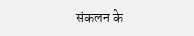संकलन के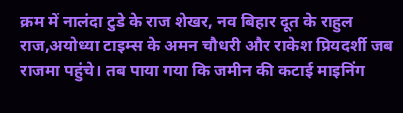क्रम में नालंदा टुडे के राज शेखर, नव बिहार दूत के राहुल राज,अयोध्या टाइम्स के अमन चौधरी और राकेश प्रियदर्शी जब राजमा पहुंचे। तब पाया गया कि जमीन की कटाई माइनिंग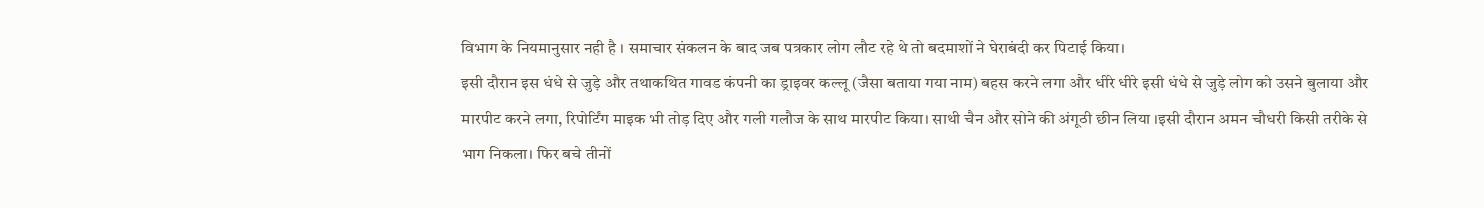विभाग के नियमानुसार नही है । समाचार संकलन के बाद जब पत्रकार लोग लौट रहे थे तो बदमाशों ने घेराबंदी कर पिटाई किया।
इसी दौरान इस धंधे से जुड़े और तथाकथित गावड कंपनी का ड्राइवर कल्लू (जैसा बताया गया नाम) बहस करने लगा और धीरे धीरे इसी धंधे से जुड़े लोग को उसने बुलाया और मारपीट करने लगा, रिपोर्टिंग माइक भी तोड़ दिए और गली गलौज के साथ मारपीट किया। साथी चैन और सोने की अंगूठी छीन लिया ।इसी दौरान अमन चौधरी किसी तरीके से भाग निकला। फिर बचे तीनों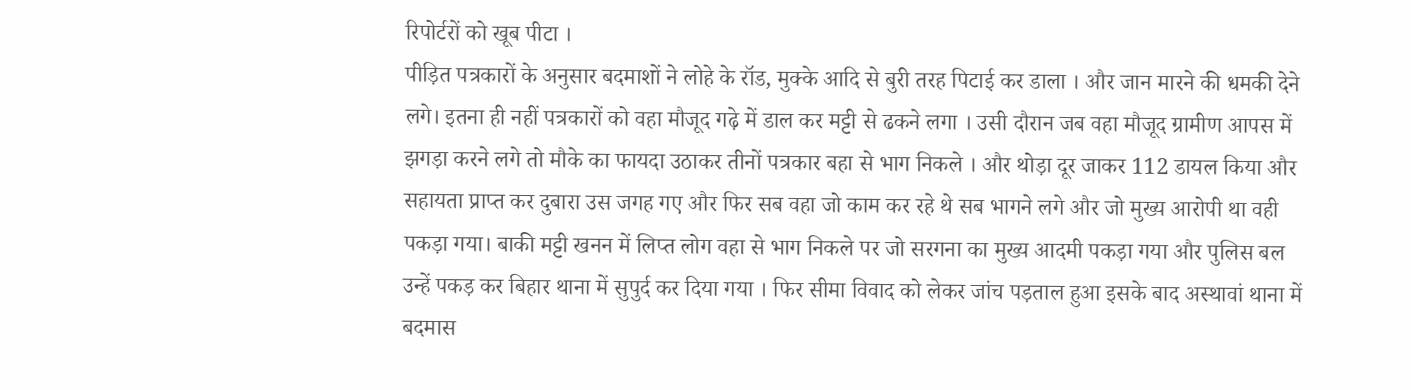रिपोर्टरों को खूब पीटा ।
पीड़ित पत्रकारों के अनुसार बदमाशों ने लोहे के रॉड, मुक्के आदि से बुरी तरह पिटाई कर डाला । और जान मारने की धमकी देने लगे। इतना ही नहीं पत्रकारों को वहा मौजूद गढ़े में डाल कर मट्टी से ढकने लगा । उसी दौरान जब वहा मौजूद ग्रामीण आपस में झगड़ा करने लगे तो मौके का फायदा उठाकर तीनों पत्रकार बहा से भाग निकले । और थोड़ा दूर जाकर 112 डायल किया और सहायता प्राप्त कर दुबारा उस जगह गए और फिर सब वहा जो काम कर रहे थे सब भागने लगे और जो मुख्य आरोपी था वही पकड़ा गया। बाकी मट्टी खनन में लिप्त लोग वहा से भाग निकले पर जो सरगना का मुख्य आदमी पकड़ा गया और पुलिस बल उन्हें पकड़ कर बिहार थाना में सुपुर्द कर दिया गया । फिर सीमा विवाद को लेकर जांच पड़ताल हुआ इसके बाद अस्थावां थाना में बदमास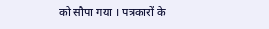को सौपा गया । पत्रकारों के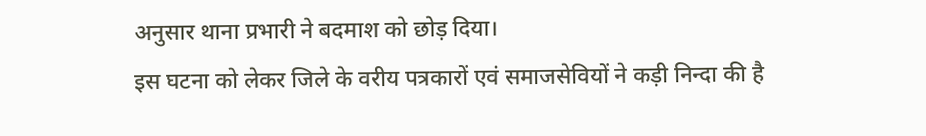अनुसार थाना प्रभारी ने बदमाश को छोड़ दिया।
इस घटना को लेकर जिले के वरीय पत्रकारों एवं समाजसेवियों ने कड़ी निन्दा की है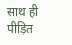साथ ही पीड़ित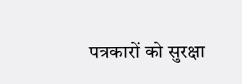पत्रकारों को सुरक्षा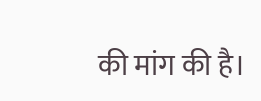की मांग की है।